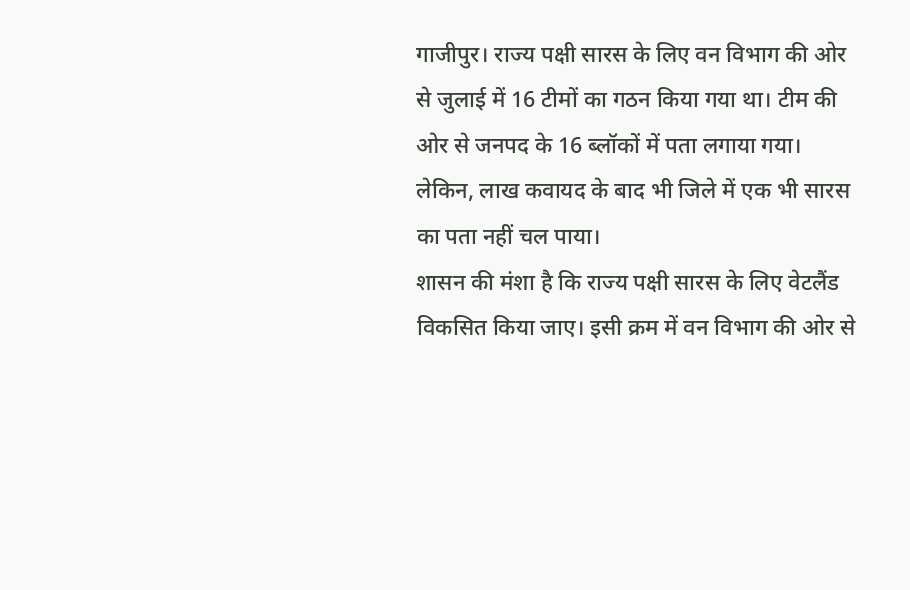गाजीपुर। राज्य पक्षी सारस के लिए वन विभाग की ओर से जुलाई में 16 टीमों का गठन किया गया था। टीम की ओर से जनपद के 16 ब्लॉकों में पता लगाया गया। लेकिन, लाख कवायद के बाद भी जिले में एक भी सारस का पता नहीं चल पाया।
शासन की मंशा है कि राज्य पक्षी सारस के लिए वेटलैंड विकसित किया जाए। इसी क्रम में वन विभाग की ओर से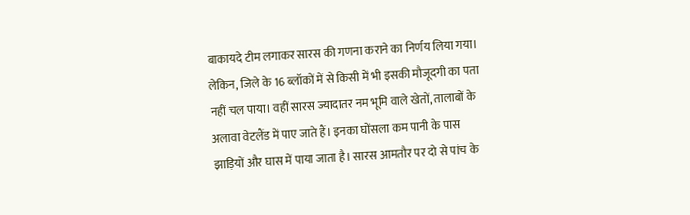बाकायदे टीम लगाकर सारस की गणना कराने का निर्णय लिया गया। लेकिन, जिले के 16 ब्लॉकों में से किसी में भी इसकी मौजूदगी का पता नहीं चल पाया। वहीं सारस ज्यादातर नम भूमि वाले खेतों, तालाबों के अलावा वेटलैंड में पाए जाते हैं। इनका घोंसला कम पानी के पास झाड़ियों और घास में पाया जाता है। सारस आमतौर पर दो से पांच के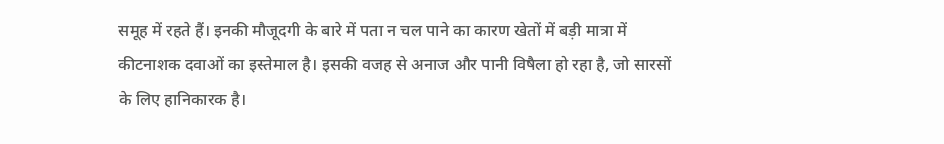समूह में रहते हैं। इनकी मौजूदगी के बारे में पता न चल पाने का कारण खेतों में बड़ी मात्रा में कीटनाशक दवाओं का इस्तेमाल है। इसकी वजह से अनाज और पानी विषैला हो रहा है, जो सारसों के लिए हानिकारक है।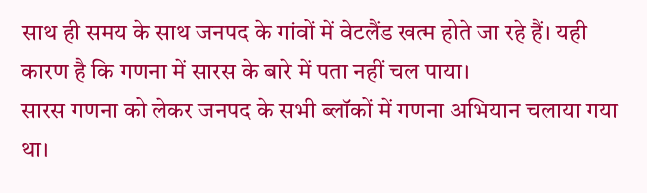साथ ही समय के साथ जनपद के गांवों में वेटलैंड खत्म होते जा रहे हैं। यही कारण है कि गणना में सारस के बारे में पता नहीं चल पाया।
सारस गणना को लेकर जनपद के सभी ब्लॉकों में गणना अभियान चलाया गया था।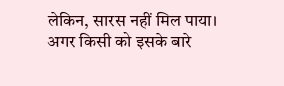लेकिन, सारस नहीं मिल पाया। अगर किसी को इसके बारे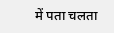में पता चलता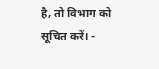है, तो विभाग को सूचित करें। -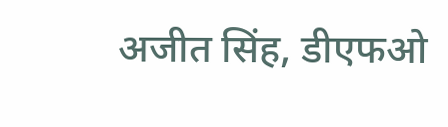अजीत सिंह, डीएफओ